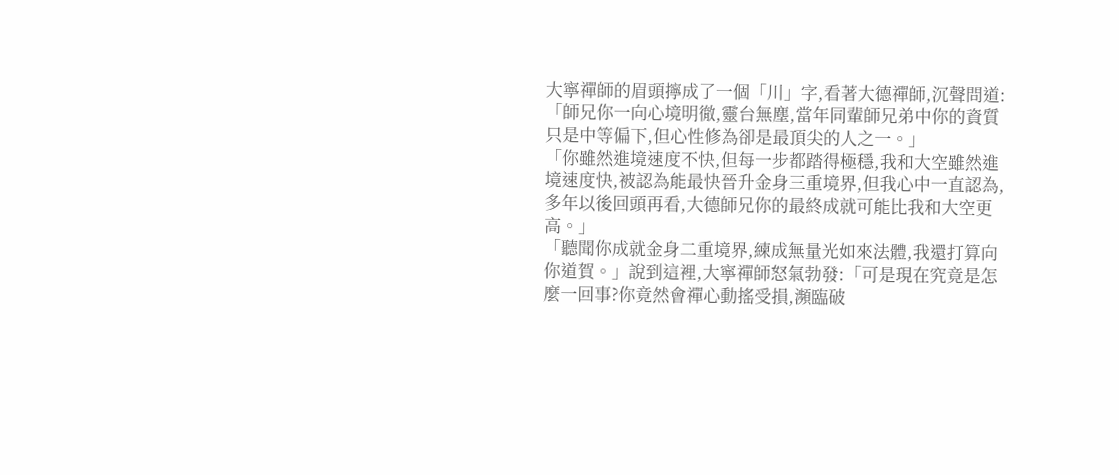大寧禪師的眉頭擰成了一個「川」字,看著大德禪師,沉聲問道:「師兄你一向心境明徹,靈台無塵,當年同輩師兄弟中你的資質只是中等偏下,但心性修為卻是最頂尖的人之一。」
「你雖然進境速度不快,但每一步都踏得極穩,我和大空雖然進境速度快,被認為能最快晉升金身三重境界,但我心中一直認為,多年以後回頭再看,大德師兄你的最終成就可能比我和大空更高。」
「聽聞你成就金身二重境界,練成無量光如來法體,我還打算向你道賀。」說到這裡,大寧禪師怒氣勃發:「可是現在究竟是怎麼一回事?你竟然會禪心動搖受損,瀕臨破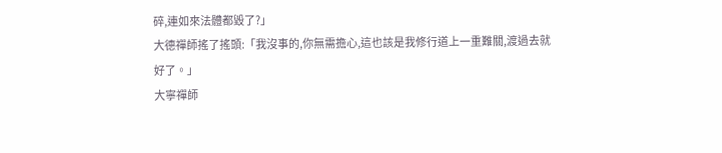碎,連如來法體都毀了?」
大德禪師搖了搖頭:「我沒事的,你無需擔心,這也該是我修行道上一重難關,渡過去就好了。」
大寧禪師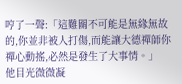哼了一聲:「這難關不可能是無緣無故的,你並非被人打傷,而能讓大德禪師你禪心動搖,必然是發生了大事情。」
他目光微微凝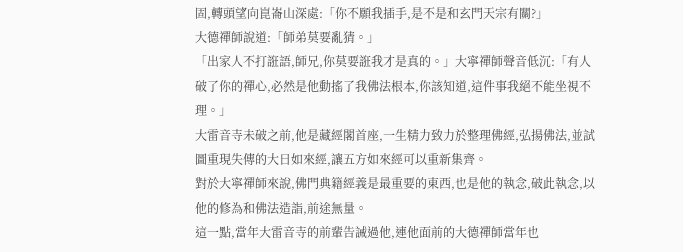固,轉頭望向崑崙山深處:「你不願我插手,是不是和玄門天宗有關?」
大德禪師說道:「師弟莫要亂猜。」
「出家人不打誑語,師兄,你莫要誑我才是真的。」大寧禪師聲音低沉:「有人破了你的禪心,必然是他動搖了我佛法根本,你該知道,這件事我絕不能坐視不理。」
大雷音寺未破之前,他是藏經閣首座,一生精力致力於整理佛經,弘揚佛法,並試圖重現失傳的大日如來經,讓五方如來經可以重新集齊。
對於大寧禪師來說,佛門典籍經義是最重要的東西,也是他的執念,破此執念,以他的修為和佛法造詣,前途無量。
這一點,當年大雷音寺的前輩告誡過他,連他面前的大德禪師當年也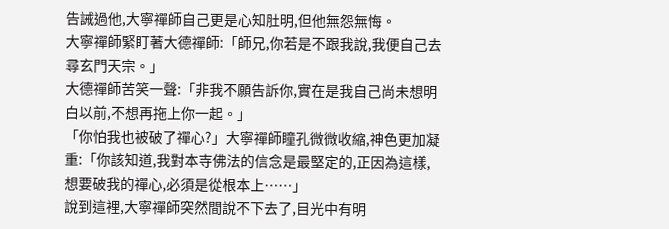告誡過他,大寧禪師自己更是心知肚明,但他無怨無悔。
大寧禪師緊盯著大德禪師:「師兄,你若是不跟我說,我便自己去尋玄門天宗。」
大德禪師苦笑一聲:「非我不願告訴你,實在是我自己尚未想明白以前,不想再拖上你一起。」
「你怕我也被破了禪心?」大寧禪師瞳孔微微收縮,神色更加凝重:「你該知道,我對本寺佛法的信念是最堅定的,正因為這樣,想要破我的禪心,必須是從根本上……」
說到這裡,大寧禪師突然間說不下去了,目光中有明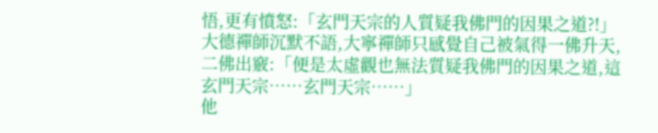悟,更有憤怒:「玄門天宗的人質疑我佛門的因果之道?!」
大德禪師沉默不語,大寧禪師只感覺自己被氣得一佛升天,二佛出竅:「便是太虛觀也無法質疑我佛門的因果之道,這玄門天宗……玄門天宗……」
他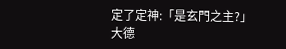定了定神:「是玄門之主?」
大德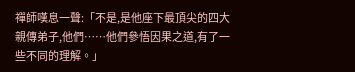禪師嘆息一聲:「不是,是他座下最頂尖的四大親傳弟子,他們……他們參悟因果之道,有了一些不同的理解。」